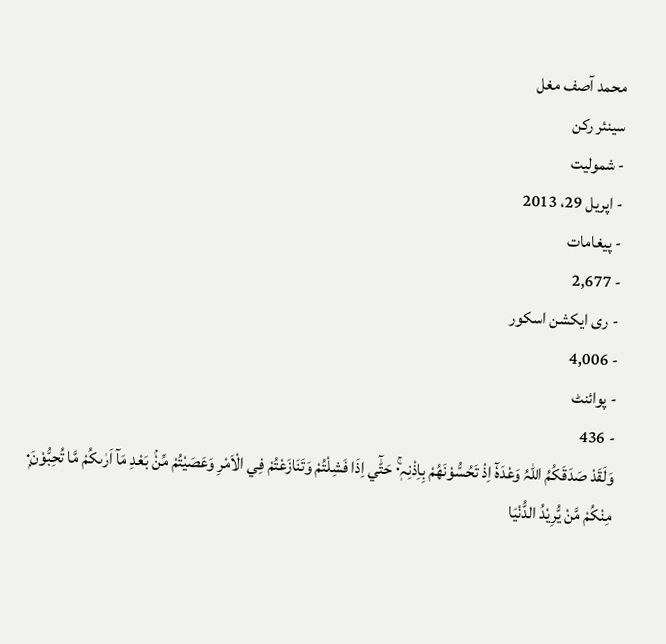محمد آصف مغل
سینئر رکن
- شمولیت
- اپریل 29، 2013
- پیغامات
- 2,677
- ری ایکشن اسکور
- 4,006
- پوائنٹ
- 436
وَلَقَدْ صَدَقَكُمُ اللہُ وَعْدَہٗٓ اِذْ تَحُسُّوْنَھُمْ بِاِذْنِہٖ۰ۚ حَتّٰٓي اِذَا فَشِلْتُمْ وَتَنَازَعْتُمْ فِي الْاَمْرِ وَعَصَيْتُمْ مِّنْۢ بَعْدِ مَآ اَرٰىكُمْ مَّا تُحِبُّوْنَ۰ۭ مِنْكُمْ مَّنْ يُّرِيْدُ الدُّنْيَا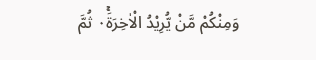وَمِنْكُمْ مَّنْ يُّرِيْدُ الْاٰخِرَۃَ۰ۚ ثُمَّ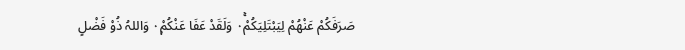صَرَفَكُمْ عَنْھُمْ لِيَبْتَلِيَكُمْ۰ۚ وَلَقَدْ عَفَا عَنْكُمْ۰ۭ وَاللہُ ذُوْ فَضْلٍ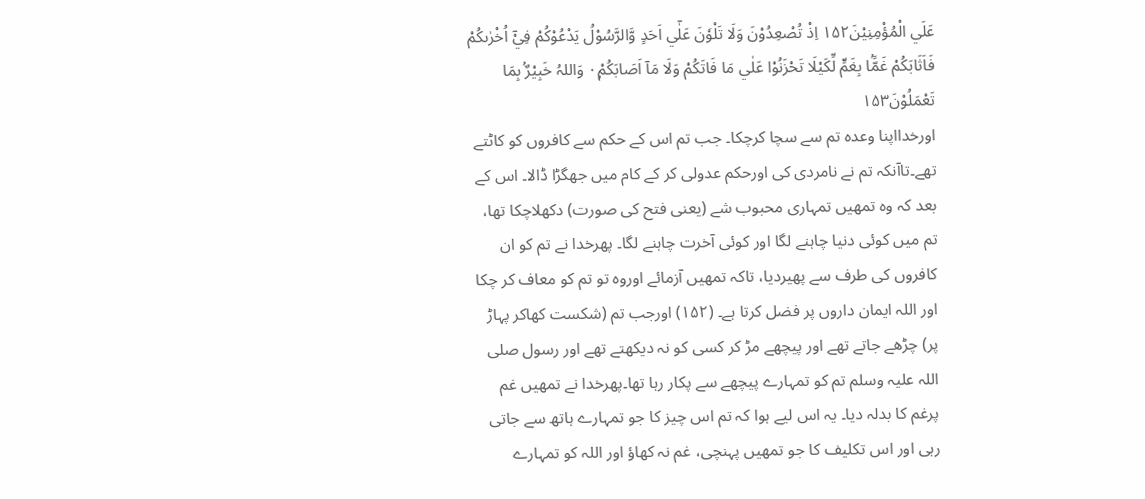عَلَي الْمُؤْمِنِيْنَ۱۵۲ اِذْ تُصْعِدُوْنَ وَلَا تَلْوٗنَ عَلٰٓي اَحَدٍ وَّالرَّسُوْلُ يَدْعُوْكُمْ فِيْٓ اُخْرٰىكُمْ فَاَثَابَكُمْ غَمًّۢا بِغَمٍّ لِّكَيْلَا تَحْزَنُوْا عَلٰي مَا فَاتَكُمْ وَلَا مَآ اَصَابَكُمْ۰ۭ وَاللہُ خَبِيْرٌۢ بِمَا تَعْمَلُوْنَ۱۵۳
اورخدااپنا وعدہ تم سے سچا کرچکا۔ جب تم اس کے حکم سے کافروں کو کاٹتے تھے۔تاآنکہ تم نے نامردی کی اورحکم عدولی کر کے کام میں جھگڑا ڈالا۔ اس کے بعد کہ وہ تمھیں تمہاری محبوب شے (یعنی فتح کی صورت) دکھلاچکا تھا، تم میں کوئی دنیا چاہنے لگا اور کوئی آخرت چاہنے لگا۔ پھرخدا نے تم کو ان کافروں کی طرف سے پھیردیا، تاکہ تمھیں آزمائے اوروہ تو تم کو معاف کر چکا اور اللہ ایمان داروں پر فضل کرتا ہے۔ (۱۵۲) اورجب تم (شکست کھاکر پہاڑ پر) چڑھے جاتے تھے اور پیچھے مڑ کر کسی کو نہ دیکھتے تھے اور رسول صلی اللہ علیہ وسلم تم کو تمہارے پیچھے سے پکار رہا تھا۔پھرخدا نے تمھیں غم پرغم کا بدلہ دیا۔ یہ اس لیے ہوا کہ تم اس چیز کا جو تمہارے ہاتھ سے جاتی رہی اور اس تکلیف کا جو تمھیں پہنچی، غم نہ کھاؤ اور اللہ کو تمہارے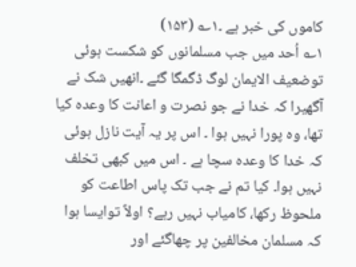کاموں کی خبر ہے ۔۱؎ (۱۵۳)
۱؎ اُحد میں جب مسلمانوں کو شکست ہوئی توضعیف الایمان لوگ ڈگمگا گئے ۔انھیں شک نے آگھیرا کہ خدا نے جو نصرت و اعانت کا وعدہ کیا تھا، وہ پورا نہیں ہوا ۔ اس پر یہ آیت نازل ہوئی کہ خدا کا وعدہ سچا ہے ۔ اس میں کبھی تخلف نہیں ہوا۔ کیا تم نے جب تک پاس اطاعت کو ملحوظ رکھا، کامیاب نہیں رہے؟ اولاً توایسا ہوا کہ مسلمان مخالفین پر چھاگئے اور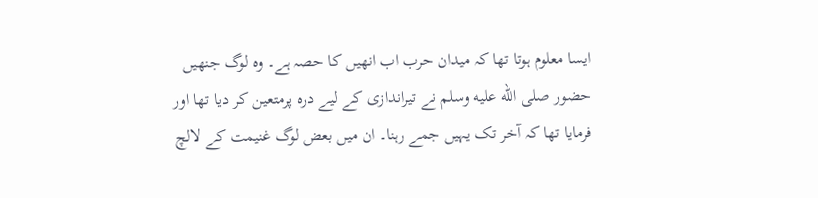ایسا معلوم ہوتا تھا کہ میدان حرب اب انھیں کا حصہ ہے۔ وہ لوگ جنھیں حضور صلى الله عليه وسلم نے تیراندازی کے لیے درہ پرمتعین کر دیا تھا اور فرمایا تھا کہ آخر تک یہیں جمے رہنا۔ ان میں بعض لوگ غنیمت کے لالچ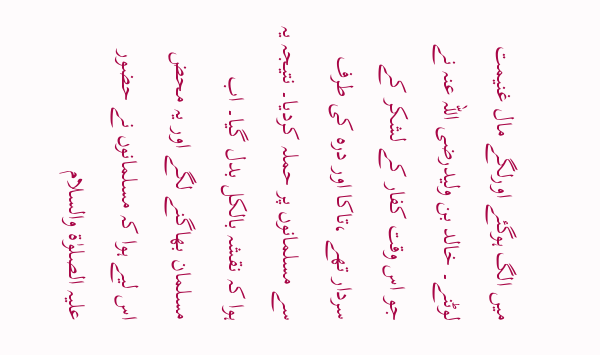میں الگ ہوگئے اورلگے مال غنیمت لوٹنے۔ خالد بن ولیدرضی اللہ عنہ نے جو اس وقت کفار کے لشکر کے سردار تھے ،تاکا اور درہ کی طرف سے مسلمانوں پر حملہ کردیا۔ نتیجہ یہ ہوا کہ نقشہ بالکل بدل گیا۔ اب مسلمان بھاگنے لگے اور یہ محض اس لیے ہوا کہ مسلمانوں نے حضور علیہ الصلوٰۃ والسلام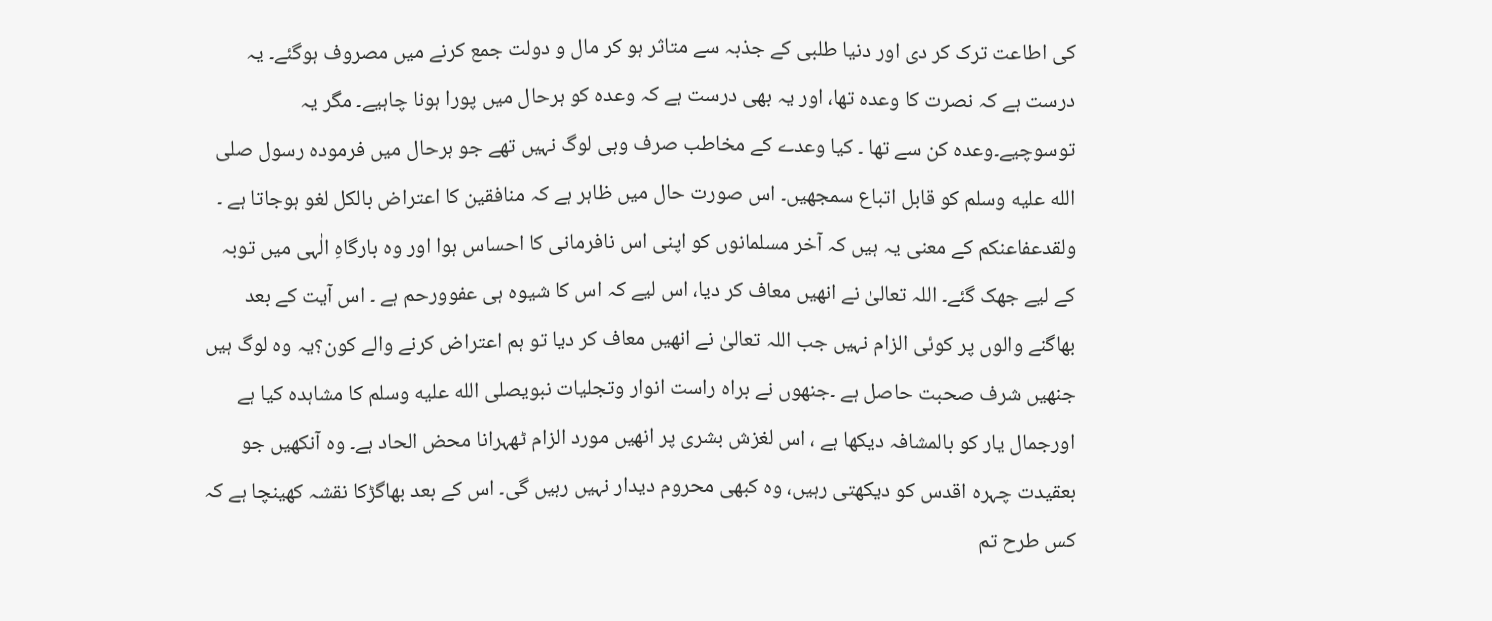کی اطاعت ترک کر دی اور دنیا طلبی کے جذبہ سے متاثر ہو کر مال و دولت جمع کرنے میں مصروف ہوگئے۔ یہ درست ہے کہ نصرت کا وعدہ تھا، اور یہ بھی درست ہے کہ وعدہ کو ہرحال میں پورا ہونا چاہیے۔ مگر یہ توسوچیے۔وعدہ کن سے تھا ۔ کیا وعدے کے مخاطب صرف وہی لوگ نہیں تھے جو ہرحال میں فرمودہ رسول صلى الله عليه وسلم کو قابل اتباع سمجھیں۔ اس صورت حال میں ظاہر ہے کہ منافقین کا اعتراض بالکل لغو ہوجاتا ہے ۔ ولقدعفاعنکم کے معنی یہ ہیں کہ آخر مسلمانوں کو اپنی اس نافرمانی کا احساس ہوا اور وہ بارگاہِ الٰہی میں توبہ کے لیے جھک گئے۔ اللہ تعالیٰ نے انھیں معاف کر دیا، اس لیے کہ اس کا شیوہ ہی عفوورحم ہے ۔ اس آیت کے بعد بھاگنے والوں پر کوئی الزام نہیں جب اللہ تعالیٰ نے انھیں معاف کر دیا تو ہم اعتراض کرنے والے کون؟یہ وہ لوگ ہیں جنھیں شرف صحبت حاصل ہے ۔جنھوں نے براہ راست انوار وتجلیات نبویصلى الله عليه وسلم کا مشاہدہ کیا ہے اورجمال یار کو بالمشافہ دیکھا ہے ، اس لغزش بشری پر انھیں مورد الزام ٹھہرانا محض الحاد ہے۔ وہ آنکھیں جو بعقیدت چہرہ اقدس کو دیکھتی رہیں، وہ کبھی محروم دیدار نہیں رہیں گی۔ اس کے بعد بھاگڑکا نقشہ کھینچا ہے کہ کس طرح تم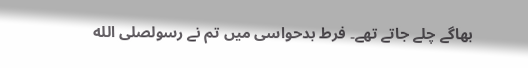بھاگے چلے جاتے تھے۔ فرط بدحواسی میں تم نے رسولصلى الله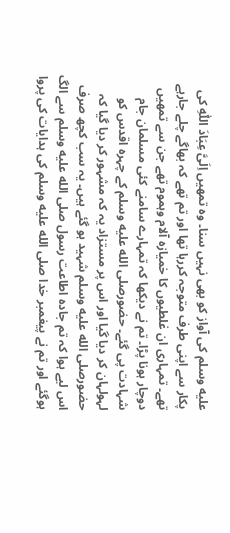عليه وسلم کی آواز کو بھی نہیں سنا۔ وہ تمھیں اِلَیَّ عِبَادَ اللّٰہِ کی پکار سے اپنی طرف متوجہ کررہا تھا اور تم تھے کہ بھاگے چلے جارہے تھے۔ تمہاری ان غلطیوں کا خمیازہ آلام وہموم تھے جن سے تمھیں دوچار ہونا پڑا۔ تم نے دیکھا کہ تمہارے سامنے کئی مسلمان جام شہادت پی گئے۔ حضورصلى الله عليه وسلم کے چہرہ اقدس کو لہولہان کر دیا گیا اور اس پر مستزاد یہ کہ مشہور کر دیا گیا کہ حضورصلى الله عليه وسلم شہید ہو گئے ہیں۔ یہ سب کچھ صرف اس لیے ہوا کہ تم جادہ اطاعت رسول صلى الله عليه وسلم سے الگ ہوگئے اور تم نے پیغمبر خدا صلى الله عليه وسلم کی ہدایات کی پروا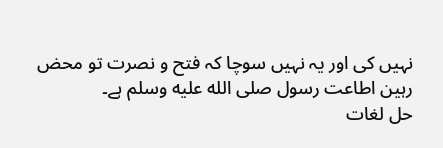نہیں کی اور یہ نہیں سوچا کہ فتح و نصرت تو محض رہین اطاعت رسول صلى الله عليه وسلم ہے۔
حل لغات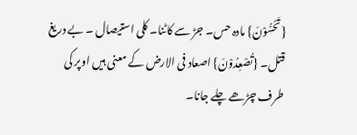{تَحُسُّوْنَ} مادہ حس۔ جڑ سے کاٹنا۔ کلی استیصال ۔ بے دریغ قتل۔ {تُصْعِدُوْنَ} اصعاد فی الارض کے معنی ہیں اوپر کی طرف چڑھے چلے جانا۔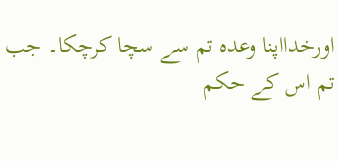اورخدااپنا وعدہ تم سے سچا کرچکا۔ جب تم اس کے حکم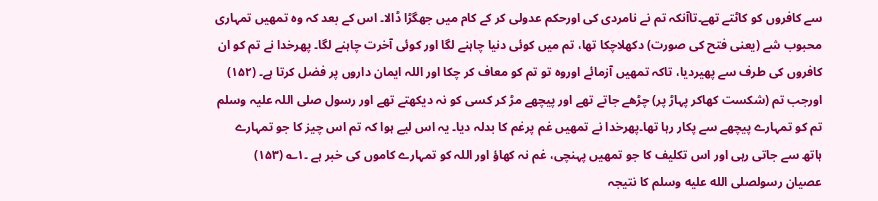سے کافروں کو کاٹتے تھے۔تاآنکہ تم نے نامردی کی اورحکم عدولی کر کے کام میں جھگڑا ڈالا۔ اس کے بعد کہ وہ تمھیں تمہاری محبوب شے (یعنی فتح کی صورت) دکھلاچکا تھا، تم میں کوئی دنیا چاہنے لگا اور کوئی آخرت چاہنے لگا۔ پھرخدا نے تم کو ان کافروں کی طرف سے پھیردیا، تاکہ تمھیں آزمائے اوروہ تو تم کو معاف کر چکا اور اللہ ایمان داروں پر فضل کرتا ہے۔ (۱۵۲) اورجب تم (شکست کھاکر پہاڑ پر) چڑھے جاتے تھے اور پیچھے مڑ کر کسی کو نہ دیکھتے تھے اور رسول صلی اللہ علیہ وسلم تم کو تمہارے پیچھے سے پکار رہا تھا۔پھرخدا نے تمھیں غم پرغم کا بدلہ دیا۔ یہ اس لیے ہوا کہ تم اس چیز کا جو تمہارے ہاتھ سے جاتی رہی اور اس تکلیف کا جو تمھیں پہنچی، غم نہ کھاؤ اور اللہ کو تمہارے کاموں کی خبر ہے ۔۱؎ (۱۵۳)
عصیان رسولصلى الله عليه وسلم کا نتیجہ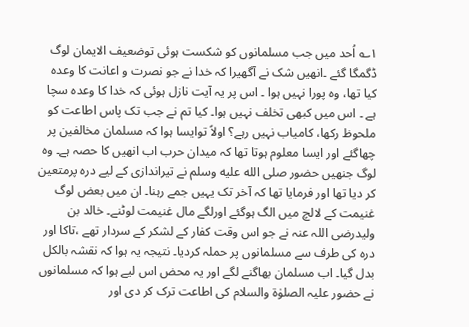۱؎ اُحد میں جب مسلمانوں کو شکست ہوئی توضعیف الایمان لوگ ڈگمگا گئے ۔انھیں شک نے آگھیرا کہ خدا نے جو نصرت و اعانت کا وعدہ کیا تھا، وہ پورا نہیں ہوا ۔ اس پر یہ آیت نازل ہوئی کہ خدا کا وعدہ سچا ہے ۔ اس میں کبھی تخلف نہیں ہوا۔ کیا تم نے جب تک پاس اطاعت کو ملحوظ رکھا، کامیاب نہیں رہے؟ اولاً توایسا ہوا کہ مسلمان مخالفین پر چھاگئے اور ایسا معلوم ہوتا تھا کہ میدان حرب اب انھیں کا حصہ ہے۔ وہ لوگ جنھیں حضور صلى الله عليه وسلم نے تیراندازی کے لیے درہ پرمتعین کر دیا تھا اور فرمایا تھا کہ آخر تک یہیں جمے رہنا۔ ان میں بعض لوگ غنیمت کے لالچ میں الگ ہوگئے اورلگے مال غنیمت لوٹنے۔ خالد بن ولیدرضی اللہ عنہ نے جو اس وقت کفار کے لشکر کے سردار تھے ،تاکا اور درہ کی طرف سے مسلمانوں پر حملہ کردیا۔ نتیجہ یہ ہوا کہ نقشہ بالکل بدل گیا۔ اب مسلمان بھاگنے لگے اور یہ محض اس لیے ہوا کہ مسلمانوں نے حضور علیہ الصلوٰۃ والسلام کی اطاعت ترک کر دی اور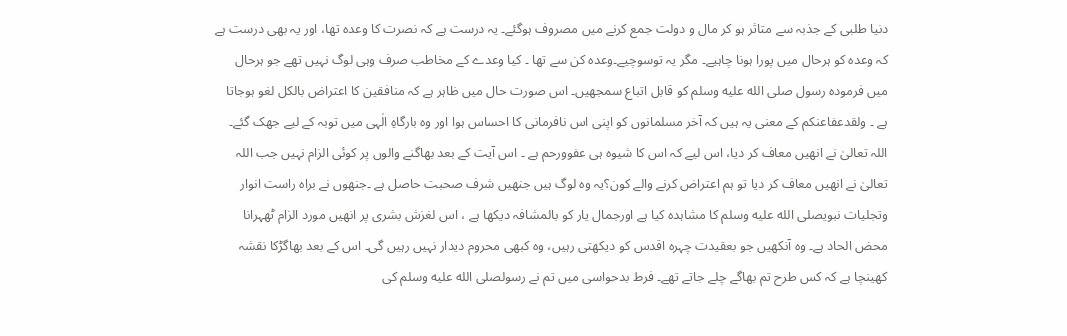دنیا طلبی کے جذبہ سے متاثر ہو کر مال و دولت جمع کرنے میں مصروف ہوگئے۔ یہ درست ہے کہ نصرت کا وعدہ تھا، اور یہ بھی درست ہے کہ وعدہ کو ہرحال میں پورا ہونا چاہیے۔ مگر یہ توسوچیے۔وعدہ کن سے تھا ۔ کیا وعدے کے مخاطب صرف وہی لوگ نہیں تھے جو ہرحال میں فرمودہ رسول صلى الله عليه وسلم کو قابل اتباع سمجھیں۔ اس صورت حال میں ظاہر ہے کہ منافقین کا اعتراض بالکل لغو ہوجاتا ہے ۔ ولقدعفاعنکم کے معنی یہ ہیں کہ آخر مسلمانوں کو اپنی اس نافرمانی کا احساس ہوا اور وہ بارگاہِ الٰہی میں توبہ کے لیے جھک گئے۔ اللہ تعالیٰ نے انھیں معاف کر دیا، اس لیے کہ اس کا شیوہ ہی عفوورحم ہے ۔ اس آیت کے بعد بھاگنے والوں پر کوئی الزام نہیں جب اللہ تعالیٰ نے انھیں معاف کر دیا تو ہم اعتراض کرنے والے کون؟یہ وہ لوگ ہیں جنھیں شرف صحبت حاصل ہے ۔جنھوں نے براہ راست انوار وتجلیات نبویصلى الله عليه وسلم کا مشاہدہ کیا ہے اورجمال یار کو بالمشافہ دیکھا ہے ، اس لغزش بشری پر انھیں مورد الزام ٹھہرانا محض الحاد ہے۔ وہ آنکھیں جو بعقیدت چہرہ اقدس کو دیکھتی رہیں، وہ کبھی محروم دیدار نہیں رہیں گی۔ اس کے بعد بھاگڑکا نقشہ کھینچا ہے کہ کس طرح تم بھاگے چلے جاتے تھے۔ فرط بدحواسی میں تم نے رسولصلى الله عليه وسلم کی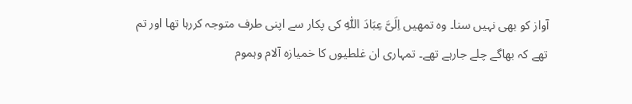آواز کو بھی نہیں سنا۔ وہ تمھیں اِلَیَّ عِبَادَ اللّٰہِ کی پکار سے اپنی طرف متوجہ کررہا تھا اور تم تھے کہ بھاگے چلے جارہے تھے۔ تمہاری ان غلطیوں کا خمیازہ آلام وہموم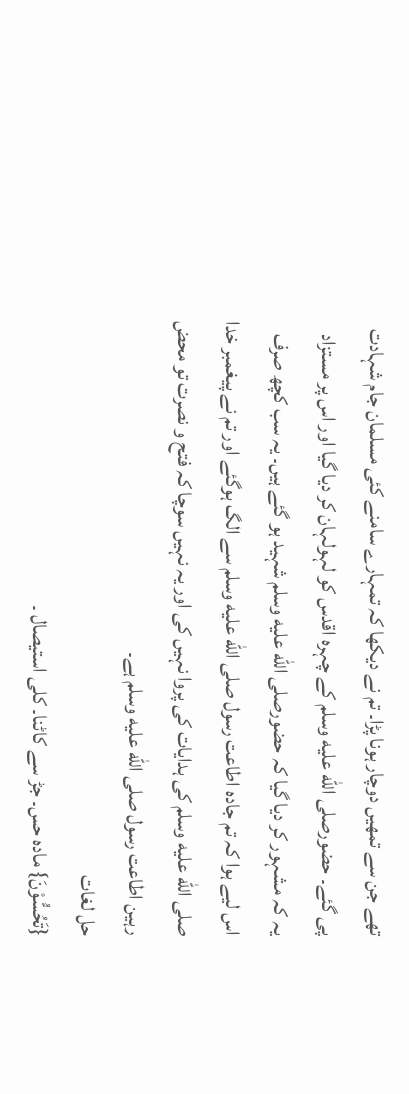تھے جن سے تمھیں دوچار ہونا پڑا۔ تم نے دیکھا کہ تمہارے سامنے کئی مسلمان جام شہادت پی گئے۔ حضورصلى الله عليه وسلم کے چہرہ اقدس کو لہولہان کر دیا گیا اور اس پر مستزاد یہ کہ مشہور کر دیا گیا کہ حضورصلى الله عليه وسلم شہید ہو گئے ہیں۔ یہ سب کچھ صرف اس لیے ہوا کہ تم جادہ اطاعت رسول صلى الله عليه وسلم سے الگ ہوگئے اور تم نے پیغمبر خدا صلى الله عليه وسلم کی ہدایات کی پروا نہیں کی اور یہ نہیں سوچا کہ فتح و نصرت تو محض رہین اطاعت رسول صلى الله عليه وسلم ہے۔
حل لغات
{تَحُسُّوْنَ} مادہ حس۔ جڑ سے کاٹنا۔ کلی استیصال ۔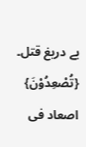بے دریغ قتل۔ {تُصْعِدُوْنَ} اصعاد فی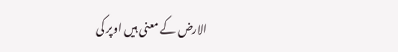الارض کے معنی ہیں اوپر کی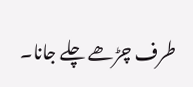طرف چڑھے چلے جانا۔